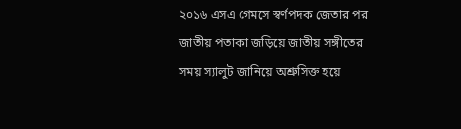২০১৬ এসএ গেমসে স্বর্ণপদক জেতার পর জাতীয় পতাকা জড়িয়ে জাতীয় সঙ্গীতের সময় স্যালুট জানিয়ে অশ্রুসিক্ত হয়ে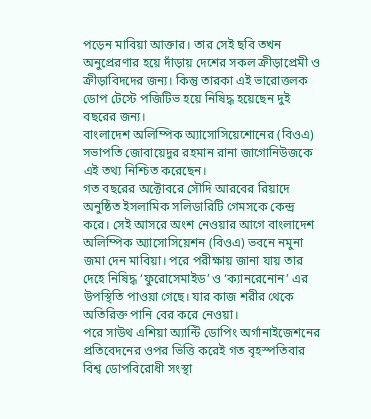পড়েন মাবিয়া আক্তার। তার সেই ছবি তখন অনুপ্রেরণার হয়ে দাঁড়ায় দেশের সকল ক্রীড়াপ্রেমী ও ক্রীড়াবিদদের জন্য। কিন্তু তারকা এই ভারোত্তলক ডোপ টেস্টে পজিটিভ হয়ে নিষিদ্ধ হয়েছেন দুই বছরের জন্য।
বাংলাদেশ অলিম্পিক অ্যাসোসিয়েশোনের (বিওএ) সভাপতি জোবায়েদুর রহমান রানা জাগোনিউজকে এই তথ্য নিশ্চিত করেছেন।
গত বছরের অক্টোবরে সৌদি আরবের রিয়াদে অনুষ্ঠিত ইসলামিক সলিডারিটি গেমসকে কেন্দ্র করে। সেই আসরে অংশ নেওয়ার আগে বাংলাদেশ অলিম্পিক অ্যাসোসিয়েশন (বিওএ) ভবনে নমুনা জমা দেন মাবিয়া। পরে পরীক্ষায় জানা যায় তার দেহে নিষিদ্ধ ‘ফুরোসেমাইড’ ও ‘ক্যানরেনোন’ এর উপস্থিতি পাওয়া গেছে। যার কাজ শরীর থেকে অতিরিক্ত পানি বের করে নেওয়া।
পরে সাউথ এশিয়া অ্যান্টি ডোপিং অর্গানাইজেশনের প্রতিবেদনের ওপর ভিত্তি করেই গত বৃহস্পতিবার বিশ্ব ডোপবিরোধী সংস্থা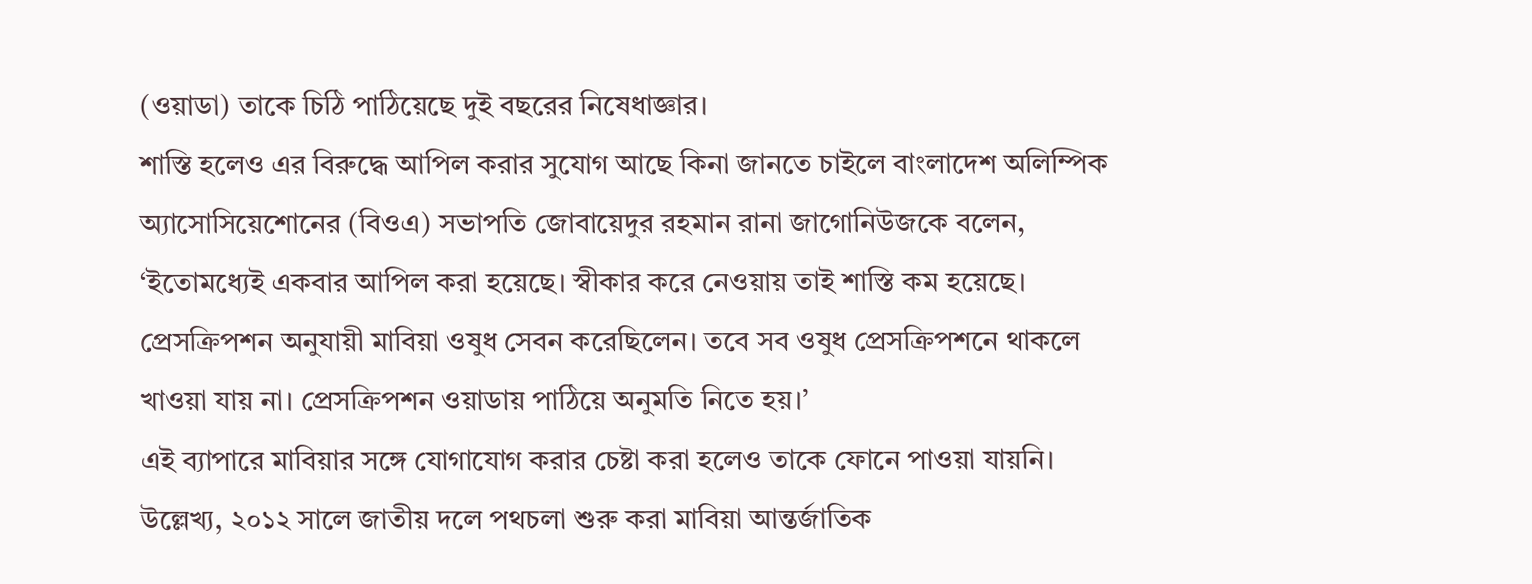(ওয়াডা) তাকে চিঠি পাঠিয়েছে দুই বছরের নিষেধাজ্ঞার।
শাস্তি হলেও এর বিরুদ্ধে আপিল করার সুযোগ আছে কিনা জানতে চাইলে বাংলাদেশ অলিম্পিক অ্যাসোসিয়েশোনের (বিওএ) সভাপতি জোবায়েদুর রহমান রানা জাগোনিউজকে বলেন, ‘ইতোমধ্যেই একবার আপিল করা হয়েছে। স্বীকার করে নেওয়ায় তাই শাস্তি কম হয়েছে। প্রেসক্রিপশন অনুযায়ী মাবিয়া ওষুধ সেবন করেছিলেন। তবে সব ওষুধ প্রেসক্রিপশনে থাকলে খাওয়া যায় না। প্রেসক্রিপশন ওয়াডায় পাঠিয়ে অনুমতি নিতে হয়।’
এই ব্যাপারে মাবিয়ার সঙ্গে যোগাযোগ করার চেষ্টা করা হলেও তাকে ফোনে পাওয়া যায়নি।
উল্লেখ্য, ২০১২ সালে জাতীয় দলে পথচলা শুরু করা মাবিয়া আন্তর্জাতিক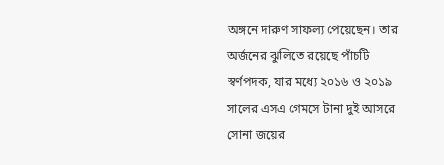অঙ্গনে দারুণ সাফল্য পেয়েছেন। তার অর্জনের ঝুলিতে রয়েছে পাঁচটি স্বর্ণপদক, যার মধ্যে ২০১৬ ও ২০১৯ সালের এসএ গেমসে টানা দুই আসরে সোনা জয়ের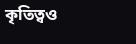কৃতিত্বও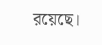রয়েছে।